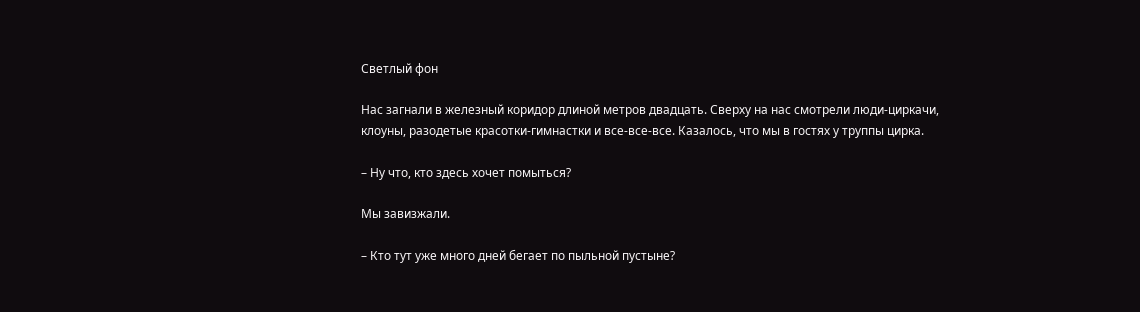Светлый фон

Нас загнали в железный коридор длиной метров двадцать. Сверху на нас смотрели люди-циркачи, клоуны, разодетые красотки-гимнастки и все-все-все. Казалось, что мы в гостях у труппы цирка.

– Ну что, кто здесь хочет помыться?

Мы завизжали.

– Кто тут уже много дней бегает по пыльной пустыне?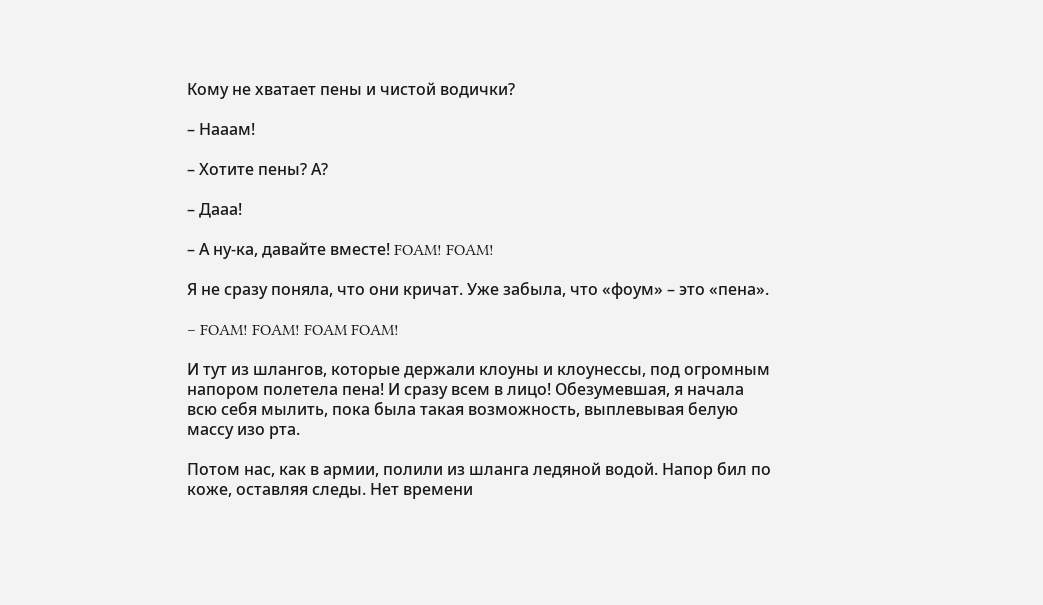Кому не хватает пены и чистой водички?

– Нааам!

– Хотите пены? А?

– Дааа!

– А ну-ка, давайте вместе! FOAM! FOAM!

Я не сразу поняла, что они кричат. Уже забыла, что «фоум» – это «пена».

– FOAM! FOAM! FOAM FOAM!

И тут из шлангов, которые держали клоуны и клоунессы, под огромным напором полетела пена! И сразу всем в лицо! Обезумевшая, я начала всю себя мылить, пока была такая возможность, выплевывая белую массу изо рта.

Потом нас, как в армии, полили из шланга ледяной водой. Напор бил по коже, оставляя следы. Нет времени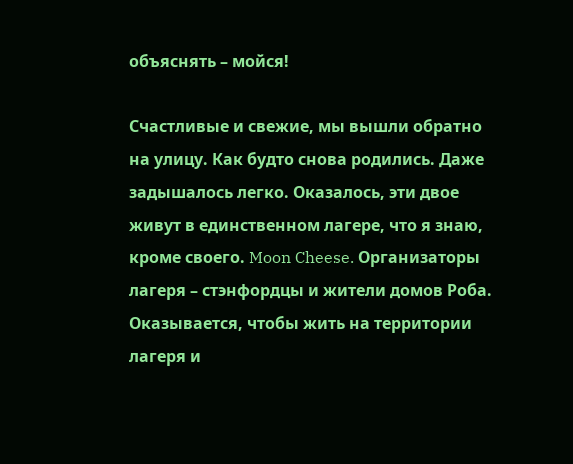объяснять – мойся!

Счастливые и свежие, мы вышли обратно на улицу. Как будто снова родились. Даже задышалось легко. Оказалось, эти двое живут в единственном лагере, что я знаю, кроме своего. Moon Cheese. Организаторы лагеря – стэнфордцы и жители домов Роба. Оказывается, чтобы жить на территории лагеря и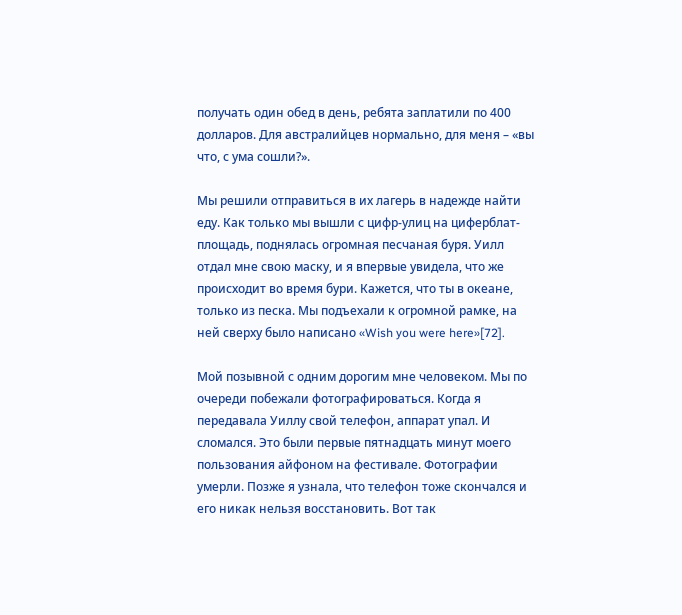получать один обед в день, ребята заплатили по 400 долларов. Для австралийцев нормально, для меня – «вы что, с ума сошли?».

Мы решили отправиться в их лагерь в надежде найти еду. Как только мы вышли с цифр-улиц на циферблат-площадь, поднялась огромная песчаная буря. Уилл отдал мне свою маску, и я впервые увидела, что же происходит во время бури. Кажется, что ты в океане, только из песка. Мы подъехали к огромной рамке, на ней сверху было написано «Wish you were here»[72].

Мой позывной с одним дорогим мне человеком. Мы по очереди побежали фотографироваться. Когда я передавала Уиллу свой телефон, аппарат упал. И сломался. Это были первые пятнадцать минут моего пользования айфоном на фестивале. Фотографии умерли. Позже я узнала, что телефон тоже скончался и его никак нельзя восстановить. Вот так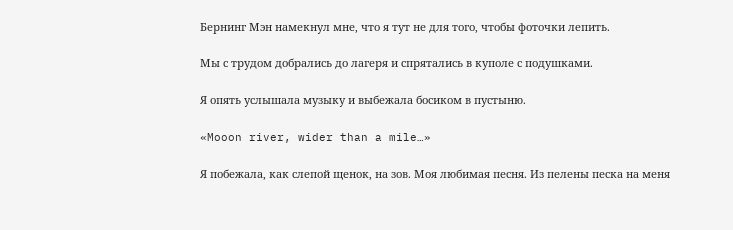Бернинг Мэн намекнул мне, что я тут не для того, чтобы фоточки лепить.

Мы с трудом добрались до лагеря и спрятались в куполе с подушками.

Я опять услышала музыку и выбежала босиком в пустыню.

«Mooon river, wider than a mile…»

Я побежала, как слепой щенок, на зов. Моя любимая песня. Из пелены песка на меня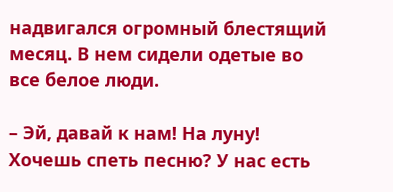надвигался огромный блестящий месяц. В нем сидели одетые во все белое люди.

– Эй, давай к нам! На луну! Хочешь спеть песню? У нас есть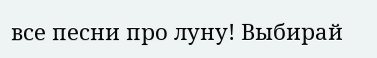все песни про луну! Выбирай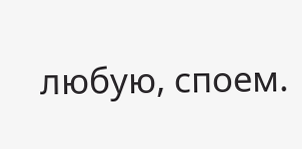любую, споем.